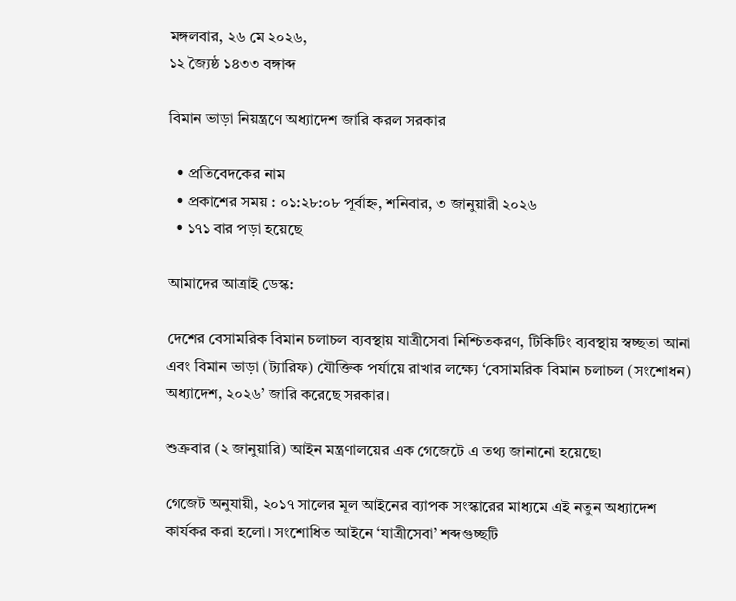মঙ্গলবার, ২৬ মে ২০২৬,
১২ জ্যৈষ্ঠ ১৪৩৩ বঙ্গাব্দ

বিমান ভাড়া নিয়ন্ত্রণে অধ্যাদেশ জারি করল সরকার

  • প্রতিবেদকের নাম
  • প্রকাশের সময় : ০১:২৮:০৮ পূর্বাহ্ন, শনিবার, ৩ জানুয়ারী ২০২৬
  • ১৭১ বার পড়া হয়েছে

আমাদের আত্রাই ডেস্ক:

দেশের বেসামরিক বিমান চলাচল ব্যবস্থায় যাত্রীসেবা নিশ্চিতকরণ, টিকিটিং ব্যবস্থায় স্বচ্ছতা আনা এবং বিমান ভাড়া (ট্যারিফ) যৌক্তিক পর্যায়ে রাখার লক্ষ্যে ‘বেসামরিক বিমান চলাচল (সংশোধন) অধ্যাদেশ, ২০২৬’ জারি করেছে সরকার।

শুক্রবার (২ জানুয়ারি) আইন মন্ত্রণালয়ের এক গেজেটে এ তথ্য জানানো হয়েছে৷

গেজেট অনুযায়ী, ২০১৭ সালের মূল আইনের ব্যাপক সংস্কারের মাধ্যমে এই নতুন অধ্যাদেশ কার্যকর করা হলো। সংশোধিত আইনে ‘যাত্রীসেবা’ শব্দগুচ্ছটি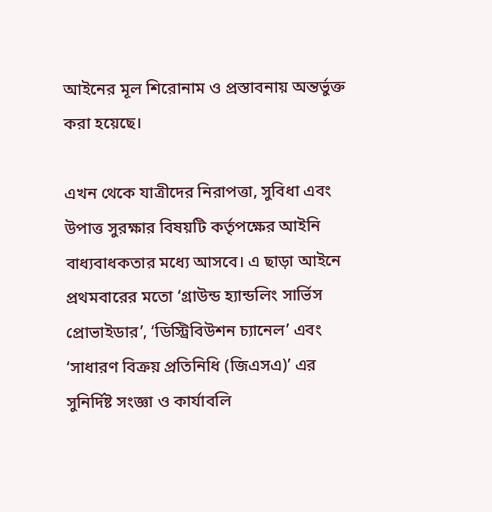আইনের মূল শিরোনাম ও প্রস্তাবনায় অন্তর্ভুক্ত করা হয়েছে।

এখন থেকে যাত্রীদের নিরাপত্তা, সুবিধা এবং উপাত্ত সুরক্ষার বিষয়টি কর্তৃপক্ষের আইনি বাধ্যবাধকতার মধ্যে আসবে। এ ছাড়া আইনে প্রথমবারের মতো ‘গ্রাউন্ড হ্যান্ডলিং সার্ভিস প্রোভাইডার’, ‘ডিস্ট্রিবিউশন চ্যানেল’ এবং ‘সাধারণ বিক্রয় প্রতিনিধি (জিএসএ)’ এর সুনির্দিষ্ট সংজ্ঞা ও কার্যাবলি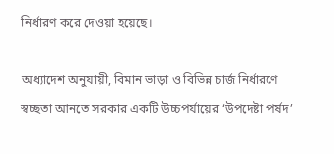নির্ধারণ করে দেওয়া হয়েছে।

অধ্যাদেশ অনুযায়ী, বিমান ভাড়া ও বিভিন্ন চার্জ নির্ধারণে স্বচ্ছতা আনতে সরকার একটি উচ্চপর্যায়ের ‘উপদেষ্টা পর্ষদ’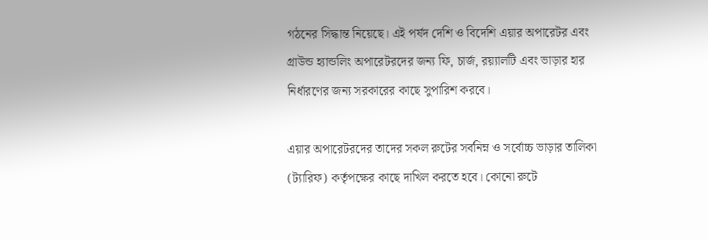গঠনের সিদ্ধান্ত নিয়েছে। এই পর্ষদ দেশি ও বিদেশি এয়ার অপারেটর এবং গ্রাউন্ড হ্যান্ডলিং অপারেটরদের জন্য ফি, চার্জ, রয়্যালটি এবং ভাড়ার হার নির্ধারণের জন্য সরকারের কাছে সুপারিশ করবে।

এয়ার অপারেটরদের তাদের সকল রুটের সর্বনিম্ন ও সর্বোচ্চ ভাড়ার তালিকা (ট্যারিফ) কর্তৃপক্ষের কাছে দাখিল করতে হবে। কোনো রুটে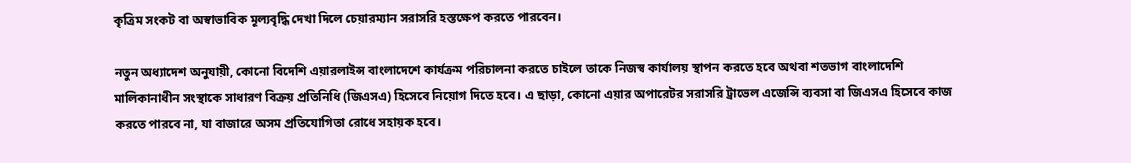কৃত্রিম সংকট বা অস্বাভাবিক মূল্যবৃদ্ধি দেখা দিলে চেয়ারম্যান সরাসরি হস্তক্ষেপ করতে পারবেন।

নতুন অধ্যাদেশ অনুযায়ী, কোনো বিদেশি এয়ারলাইন্স বাংলাদেশে কার্যক্রম পরিচালনা করতে চাইলে তাকে নিজস্ব কার্যালয় স্থাপন করতে হবে অথবা শতভাগ বাংলাদেশি মালিকানাধীন সংস্থাকে সাধারণ বিক্রয় প্রতিনিধি (জিএসএ) হিসেবে নিয়োগ দিতে হবে। এ ছাড়া, কোনো এয়ার অপারেটর সরাসরি ট্রাভেল এজেন্সি ব্যবসা বা জিএসএ হিসেবে কাজ করতে পারবে না, যা বাজারে অসম প্রতিযোগিতা রোধে সহায়ক হবে।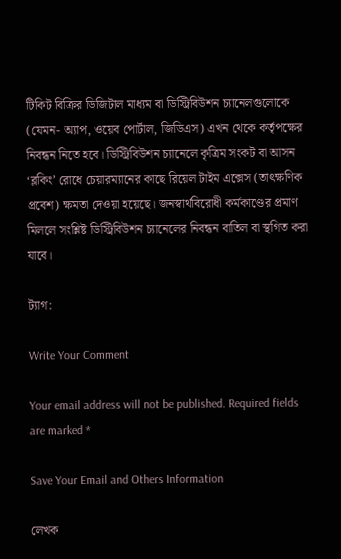টিকিট বিক্রির ডিজিটাল মাধ্যম বা ডিস্ট্রিবিউশন চ্যানেলগুলোকে (যেমন- অ্যাপ, ওয়েব পোর্টাল, জিডিএস) এখন থেকে কর্তৃপক্ষের নিবন্ধন নিতে হবে। ডিস্ট্রিবিউশন চ্যানেলে কৃত্রিম সংকট বা আসন ‘ব্লকিং’ রোধে চেয়ারম্যানের কাছে রিয়েল টাইম এক্সেস (তাৎক্ষণিক প্রবেশ) ক্ষমতা দেওয়া হয়েছে। জনস্বার্থবিরোধী কর্মকাণ্ডের প্রমাণ মিললে সংশ্লিষ্ট ডিস্ট্রিবিউশন চ্যানেলের নিবন্ধন বাতিল বা স্থগিত করা যাবে।

ট্যাগ:

Write Your Comment

Your email address will not be published. Required fields are marked *

Save Your Email and Others Information

লেখক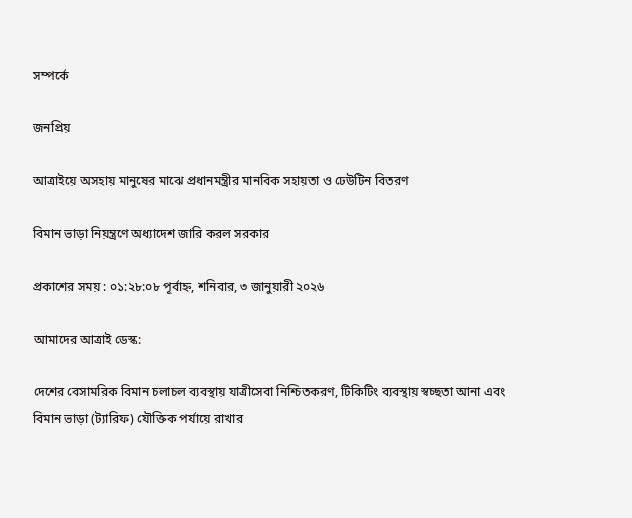সম্পর্কে

জনপ্রিয়

আত্রাইয়ে অসহায় মানুষের মাঝে প্রধানমন্ত্রীর মানবিক সহায়তা ও ঢেউটিন বিতরণ

বিমান ভাড়া নিয়ন্ত্রণে অধ্যাদেশ জারি করল সরকার

প্রকাশের সময় : ০১:২৮:০৮ পূর্বাহ্ন, শনিবার, ৩ জানুয়ারী ২০২৬

আমাদের আত্রাই ডেস্ক:

দেশের বেসামরিক বিমান চলাচল ব্যবস্থায় যাত্রীসেবা নিশ্চিতকরণ, টিকিটিং ব্যবস্থায় স্বচ্ছতা আনা এবং বিমান ভাড়া (ট্যারিফ) যৌক্তিক পর্যায়ে রাখার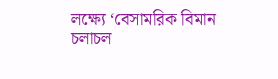লক্ষ্যে ‘বেসামরিক বিমান চলাচল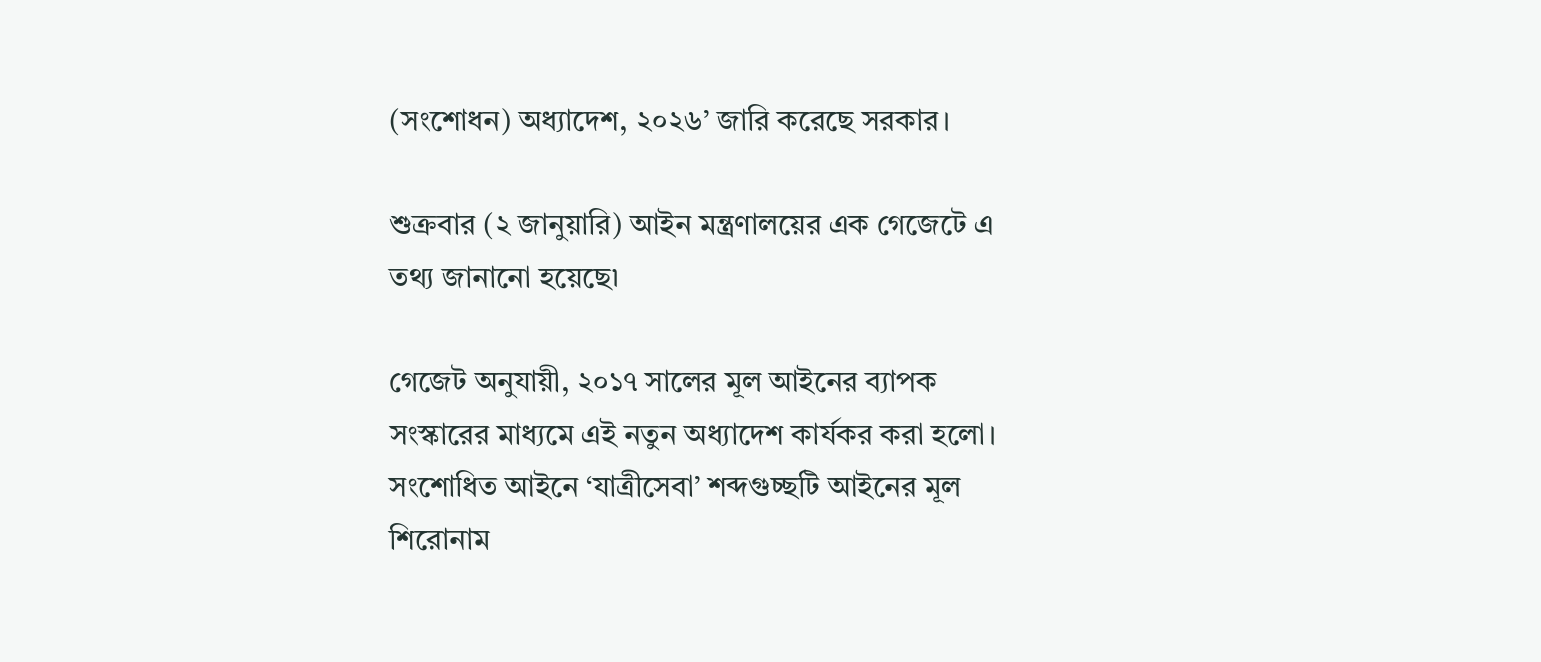(সংশোধন) অধ্যাদেশ, ২০২৬’ জারি করেছে সরকার।

শুক্রবার (২ জানুয়ারি) আইন মন্ত্রণালয়ের এক গেজেটে এ তথ্য জানানো হয়েছে৷

গেজেট অনুযায়ী, ২০১৭ সালের মূল আইনের ব্যাপক সংস্কারের মাধ্যমে এই নতুন অধ্যাদেশ কার্যকর করা হলো। সংশোধিত আইনে ‘যাত্রীসেবা’ শব্দগুচ্ছটি আইনের মূল শিরোনাম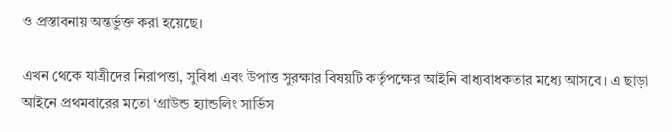ও প্রস্তাবনায় অন্তর্ভুক্ত করা হয়েছে।

এখন থেকে যাত্রীদের নিরাপত্তা, সুবিধা এবং উপাত্ত সুরক্ষার বিষয়টি কর্তৃপক্ষের আইনি বাধ্যবাধকতার মধ্যে আসবে। এ ছাড়া আইনে প্রথমবারের মতো ‘গ্রাউন্ড হ্যান্ডলিং সার্ভিস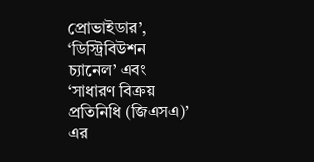প্রোভাইডার’, ‘ডিস্ট্রিবিউশন চ্যানেল’ এবং ‘সাধারণ বিক্রয় প্রতিনিধি (জিএসএ)’ এর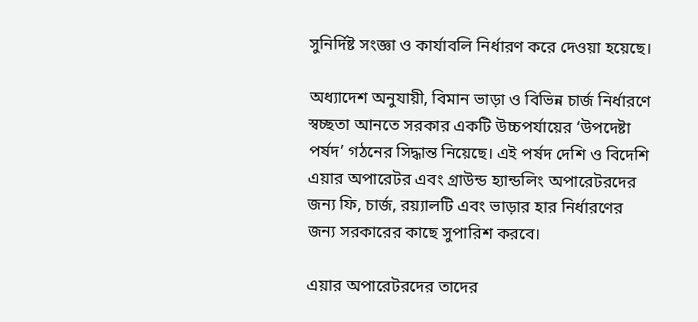সুনির্দিষ্ট সংজ্ঞা ও কার্যাবলি নির্ধারণ করে দেওয়া হয়েছে।

অধ্যাদেশ অনুযায়ী, বিমান ভাড়া ও বিভিন্ন চার্জ নির্ধারণে স্বচ্ছতা আনতে সরকার একটি উচ্চপর্যায়ের ‘উপদেষ্টা পর্ষদ’ গঠনের সিদ্ধান্ত নিয়েছে। এই পর্ষদ দেশি ও বিদেশি এয়ার অপারেটর এবং গ্রাউন্ড হ্যান্ডলিং অপারেটরদের জন্য ফি, চার্জ, রয়্যালটি এবং ভাড়ার হার নির্ধারণের জন্য সরকারের কাছে সুপারিশ করবে।

এয়ার অপারেটরদের তাদের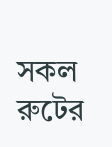সকল রুটের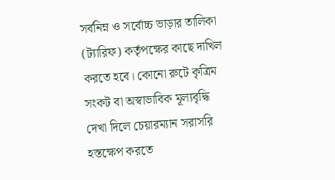সর্বনিম্ন ও সর্বোচ্চ ভাড়ার তালিকা (ট্যারিফ) কর্তৃপক্ষের কাছে দাখিল করতে হবে। কোনো রুটে কৃত্রিম সংকট বা অস্বাভাবিক মূল্যবৃদ্ধি দেখা দিলে চেয়ারম্যান সরাসরি হস্তক্ষেপ করতে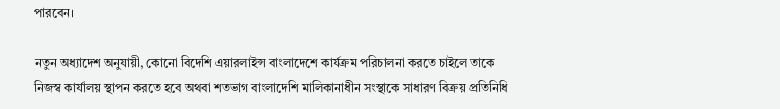পারবেন।

নতুন অধ্যাদেশ অনুযায়ী, কোনো বিদেশি এয়ারলাইন্স বাংলাদেশে কার্যক্রম পরিচালনা করতে চাইলে তাকে নিজস্ব কার্যালয় স্থাপন করতে হবে অথবা শতভাগ বাংলাদেশি মালিকানাধীন সংস্থাকে সাধারণ বিক্রয় প্রতিনিধি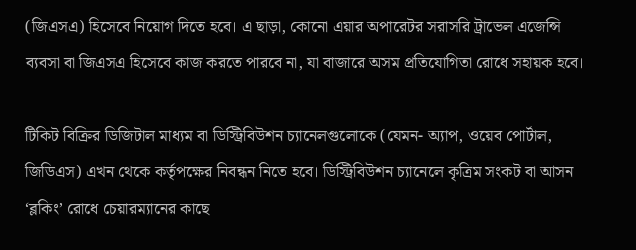(জিএসএ) হিসেবে নিয়োগ দিতে হবে। এ ছাড়া, কোনো এয়ার অপারেটর সরাসরি ট্রাভেল এজেন্সি ব্যবসা বা জিএসএ হিসেবে কাজ করতে পারবে না, যা বাজারে অসম প্রতিযোগিতা রোধে সহায়ক হবে।

টিকিট বিক্রির ডিজিটাল মাধ্যম বা ডিস্ট্রিবিউশন চ্যানেলগুলোকে (যেমন- অ্যাপ, ওয়েব পোর্টাল, জিডিএস) এখন থেকে কর্তৃপক্ষের নিবন্ধন নিতে হবে। ডিস্ট্রিবিউশন চ্যানেলে কৃত্রিম সংকট বা আসন ‘ব্লকিং’ রোধে চেয়ারম্যানের কাছে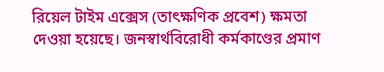রিয়েল টাইম এক্সেস (তাৎক্ষণিক প্রবেশ) ক্ষমতা দেওয়া হয়েছে। জনস্বার্থবিরোধী কর্মকাণ্ডের প্রমাণ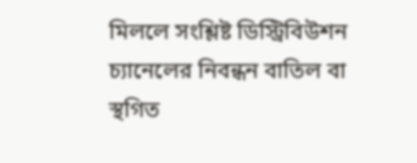মিললে সংশ্লিষ্ট ডিস্ট্রিবিউশন চ্যানেলের নিবন্ধন বাতিল বা স্থগিত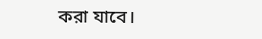করা যাবে।